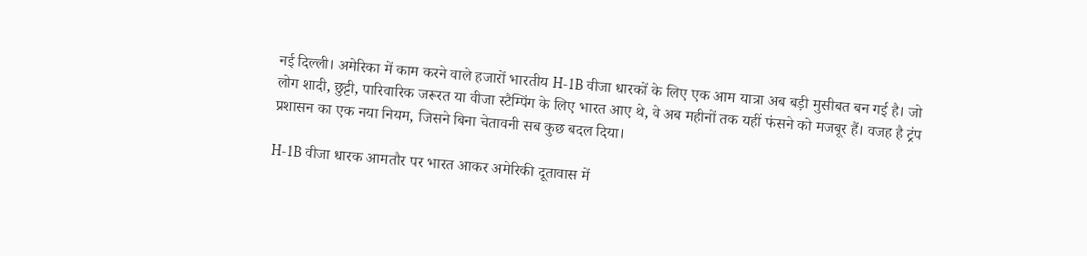नई दिल्ली। अमेरिका में काम करने वाले हजारों भारतीय H-1B वीजा धारकों के लिए एक आम यात्रा अब बड़ी मुसीबत बन गई है। जो लोग शादी, छुट्टी, पारिवारिक जरूरत या वीजा स्टैम्पिंग के लिए भारत आए थे, वे अब महीनों तक यहीं फंसने को मजबूर हैं। वजह है ट्रंप प्रशासन का एक नया नियम, जिसने बिना चेतावनी सब कुछ बदल दिया।

H-1B वीजा धारक आमतौर पर भारत आकर अमेरिकी दूतावास में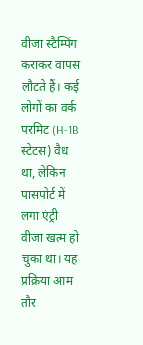वीजा स्टैम्पिंग कराकर वापस लौटते हैं। कई लोगों का वर्क परमिट (H-1B स्टेटस) वैध था, लेकिन पासपोर्ट में लगा एंट्री वीजा खत्म हो चुका था। यह प्रक्रिया आम तौर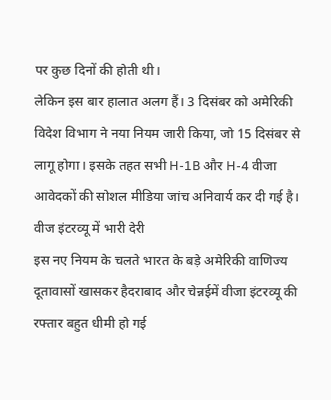पर कुछ दिनों की होती थी।
लेकिन इस बार हालात अलग हैं। 3 दिसंबर को अमेरिकी विदेश विभाग ने नया नियम जारी किया, जो 15 दिसंबर से लागू होगा। इसके तहत सभी H-1B और H-4 वीजा आवेदकों की सोशल मीडिया जांच अनिवार्य कर दी गई है।
वीज इंटरव्यू में भारी देरी
इस नए नियम के चलते भारत के बड़े अमेरिकी वाणिज्य दूतावासों खासकर हैदराबाद और चेन्नईमें वीजा इंटरव्यू की रफ्तार बहुत धीमी हो गई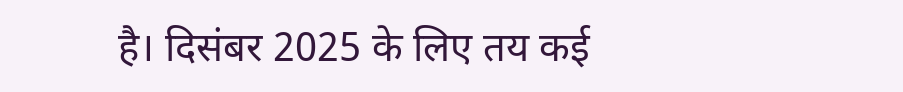है। दिसंबर 2025 के लिए तय कई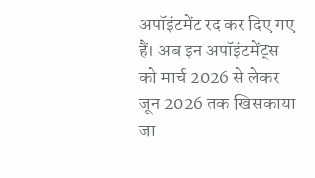अपॉइंटमेंट रद कर दिए गए हैं। अब इन अपॉइंटमेंट्स को मार्च 2026 से लेकर जून 2026 तक खिसकाया जा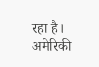रहा है। अमेरिकी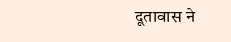दूतावास ने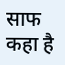साफ कहा है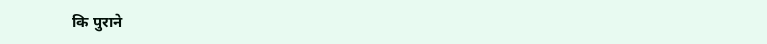कि पुराने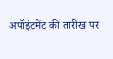अपॉइंटमेंट की तारीख पर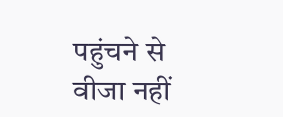पहुंचने से वीजा नहीं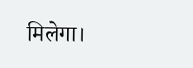मिलेगा।